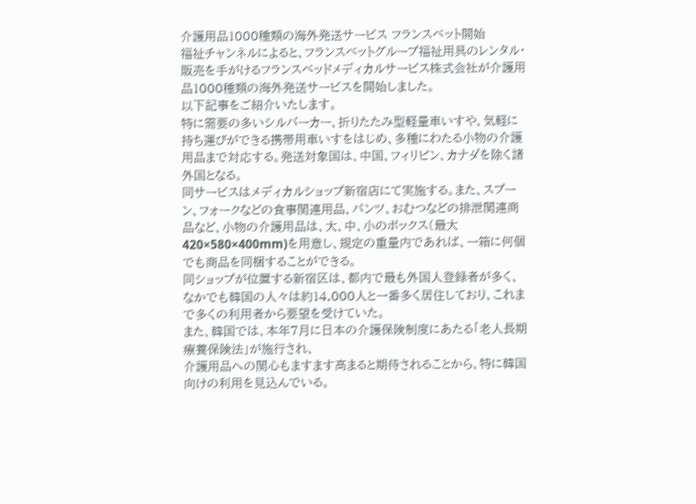介護用品1000種類の海外発送サービス フランスベット開始
福祉チャンネルによると、フランスベットグループ福祉用具のレンタル・販売を手がけるフランスベッドメディカルサービス株式会社が介護用品1000種類の海外発送サービスを開始しました。
以下記事をご紹介いたします。
特に需要の多いシルバーカー、折りたたみ型軽量車いすや、気軽に持ち運びができる携帯用車いすをはじめ、多種にわたる小物の介護用品まで対応する。発送対象国は、中国、フィリピン、カナダを除く諸外国となる。
同サービスはメディカルショップ新宿店にて実施する。また、スプーン、フォークなどの食事関連用品、パンツ、おむつなどの排泄関連商品など、小物の介護用品は、大、中、小のボックス(最大420×580×400mm)を用意し、規定の重量内であれば、一箱に何個でも商品を同梱することができる。
同ショップが位置する新宿区は、都内で最も外国人登録者が多く、なかでも韓国の人々は約14,000人と一番多く居住しており、これまで多くの利用者から要望を受けていた。
また、韓国では、本年7月に日本の介護保険制度にあたる「老人長期療養保険法」が施行され、
介護用品への関心もますます高まると期待されることから、特に韓国向けの利用を見込んでいる。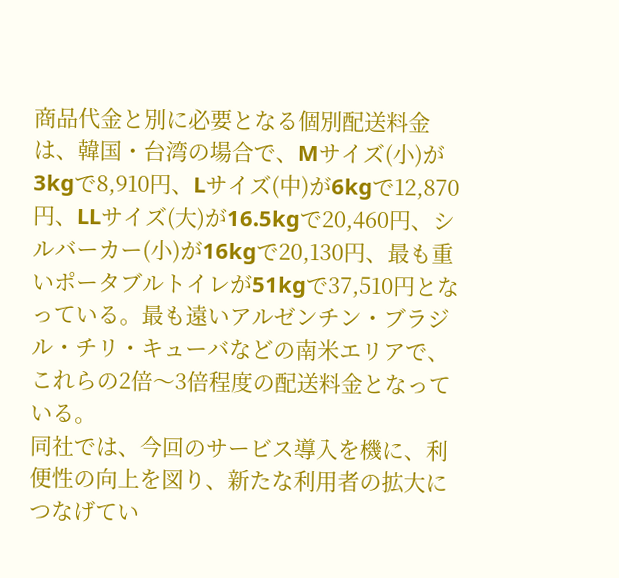商品代金と別に必要となる個別配送料金は、韓国・台湾の場合で、Mサイズ(小)が3kgで8,910円、Lサイズ(中)が6kgで12,870円、LLサイズ(大)が16.5kgで20,460円、シルバーカー(小)が16kgで20,130円、最も重いポータブルトイレが51kgで37,510円となっている。最も遠いアルゼンチン・ブラジル・チリ・キューバなどの南米エリアで、これらの2倍〜3倍程度の配送料金となっている。
同社では、今回のサービス導入を機に、利便性の向上を図り、新たな利用者の拡大につなげてい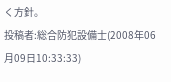く方針。
投稿者:総合防犯設備士(2008年06月09日10:33:33)